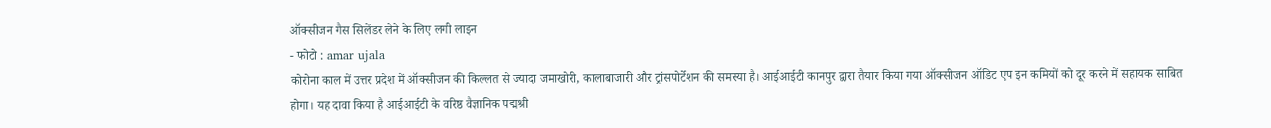ऑक्सीजन गैस सिलेंडर लेने के लिए लगी लाइन
- फोटो : amar ujala
कोरोना काल में उत्तर प्रदेश में ऑक्सीजन की किल्लत से ज्यादा जमाखोरी, कालाबाजारी और ट्रांसपोर्टेशन की समस्या है। आईआईटी कानपुर द्वारा तैयार किया गया ऑक्सीजन ऑडिट एप इन कमियों को दूर करने में सहायक साबित होगा। यह दावा किया है आईआईटी के वरिष्ठ वैज्ञानिक पद्मश्री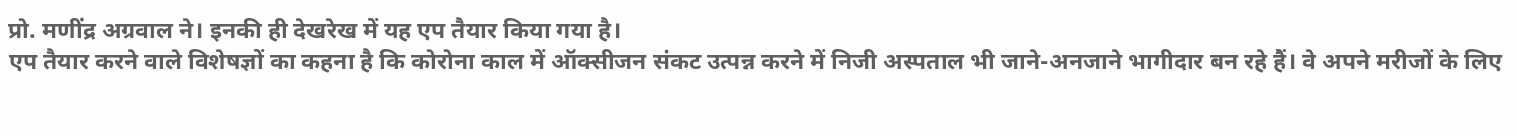प्रो. मणींद्र अग्रवाल ने। इनकी ही देखरेख में यह एप तैयार किया गया है।
एप तैयार करने वाले विशेषज्ञों का कहना है कि कोरोना काल में ऑक्सीजन संकट उत्पन्न करने में निजी अस्पताल भी जाने-अनजाने भागीदार बन रहे हैं। वे अपने मरीजों के लिए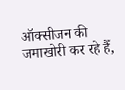ऑक्सीजन की जमाखोरी कर रहे हैँ,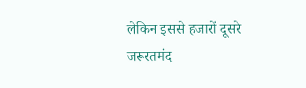लेकिन इससे हजारों दूसरे जरूरतमंद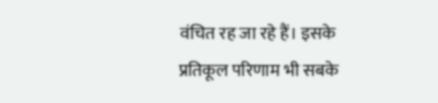वंचित रह जा रहे हैं। इसके प्रतिकूल परिणाम भी सबके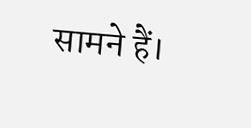सामने हैं।